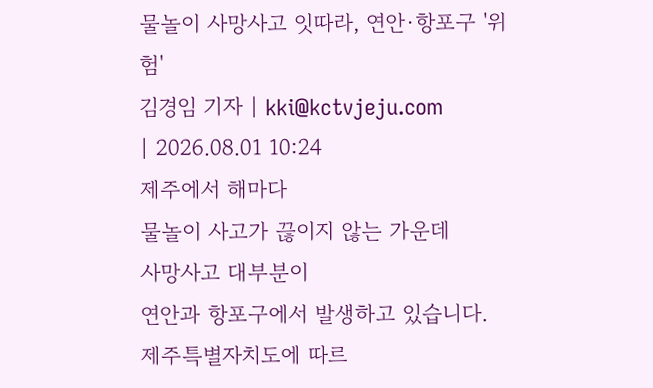물놀이 사망사고 잇따라, 연안·항포구 '위험'
김경임 기자 | kki@kctvjeju.com
| 2026.08.01 10:24
제주에서 해마다
물놀이 사고가 끊이지 않는 가운데
사망사고 대부분이
연안과 항포구에서 발생하고 있습니다.
제주특별자치도에 따르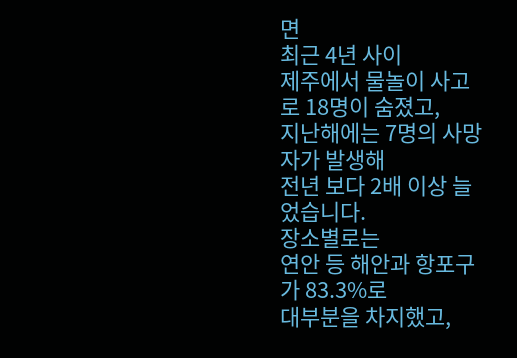면
최근 4년 사이
제주에서 물놀이 사고로 18명이 숨졌고,
지난해에는 7명의 사망자가 발생해
전년 보다 2배 이상 늘었습니다.
장소별로는
연안 등 해안과 항포구가 83.3%로
대부분을 차지했고,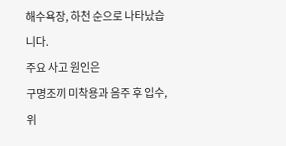해수욕장, 하천 순으로 나타났습니다.
주요 사고 원인은
구명조끼 미착용과 음주 후 입수,
위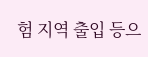험 지역 출입 등으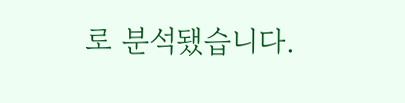로 분석됐습니다.